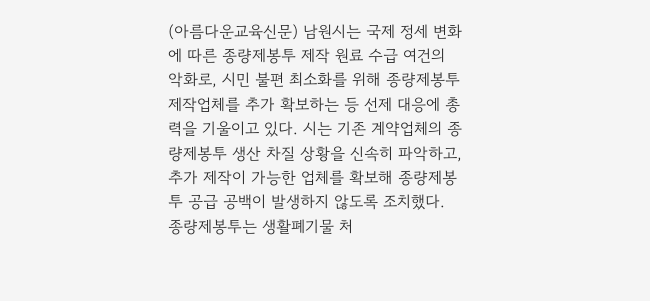(아름다운교육신문) 남원시는 국제 정세 변화에 따른 종량제봉투 제작 원료 수급 여건의 악화로, 시민 불편 최소화를 위해 종량제봉투 제작업체를 추가 확보하는 등 선제 대응에 총력을 기울이고 있다. 시는 기존 계약업체의 종량제봉투 생산 차질 상황을 신속히 파악하고, 추가 제작이 가능한 업체를 확보해 종량제봉투 공급 공백이 발생하지 않도록 조치했다. 종량제봉투는 생활폐기물 처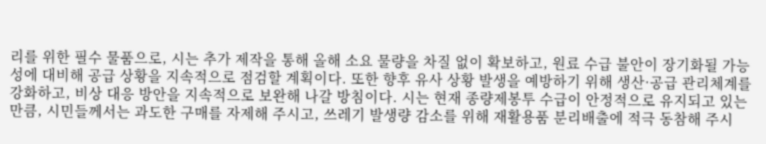리를 위한 필수 물품으로, 시는 추가 제작을 통해 올해 소요 물량을 차질 없이 확보하고, 원료 수급 불안이 장기화될 가능성에 대비해 공급 상황을 지속적으로 점검할 계획이다. 또한 향후 유사 상황 발생을 예방하기 위해 생산·공급 관리체계를 강화하고, 비상 대응 방안을 지속적으로 보완해 나갈 방침이다. 시는 현재 종량제봉투 수급이 안정적으로 유지되고 있는 만큼, 시민들께서는 과도한 구매를 자제해 주시고, 쓰레기 발생량 감소를 위해 재활용품 분리배출에 적극 동참해 주시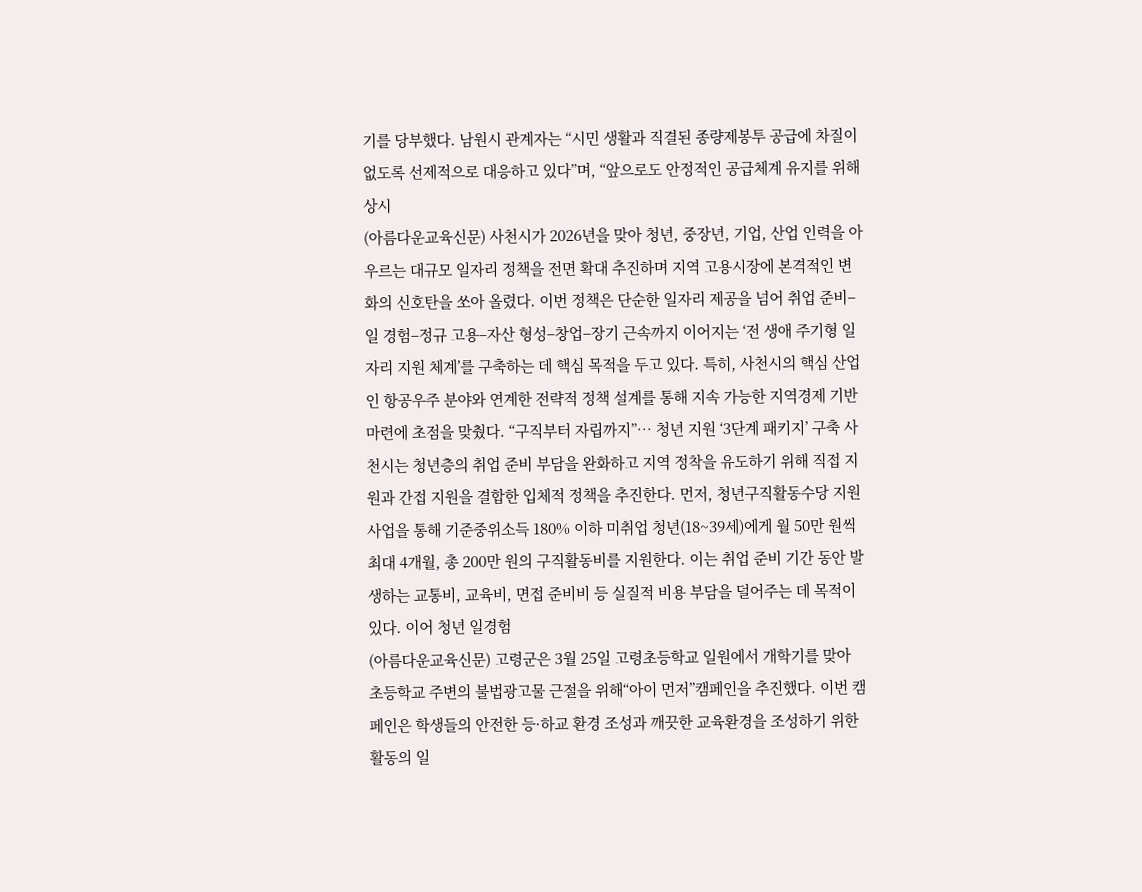기를 당부했다. 남원시 관계자는 “시민 생활과 직결된 종량제봉투 공급에 차질이 없도록 선제적으로 대응하고 있다”며, “앞으로도 안정적인 공급체계 유지를 위해 상시
(아름다운교육신문) 사천시가 2026년을 맞아 청년, 중장년, 기업, 산업 인력을 아우르는 대규모 일자리 정책을 전면 확대 추진하며 지역 고용시장에 본격적인 변화의 신호탄을 쏘아 올렸다. 이번 정책은 단순한 일자리 제공을 넘어 취업 준비–일 경험–정규 고용–자산 형성–창업–장기 근속까지 이어지는 ‘전 생애 주기형 일자리 지원 체계’를 구축하는 데 핵심 목적을 두고 있다. 특히, 사천시의 핵심 산업인 항공우주 분야와 연계한 전략적 정책 설계를 통해 지속 가능한 지역경제 기반 마련에 초점을 맞췄다. “구직부터 자립까지”… 청년 지원 ‘3단계 패키지’ 구축 사천시는 청년층의 취업 준비 부담을 완화하고 지역 정착을 유도하기 위해 직접 지원과 간접 지원을 결합한 입체적 정책을 추진한다. 먼저, 청년구직활동수당 지원사업을 통해 기준중위소득 180% 이하 미취업 청년(18~39세)에게 월 50만 원씩 최대 4개월, 총 200만 원의 구직활동비를 지원한다. 이는 취업 준비 기간 동안 발생하는 교통비, 교육비, 면접 준비비 등 실질적 비용 부담을 덜어주는 데 목적이 있다. 이어 청년 일경험
(아름다운교육신문) 고령군은 3월 25일 고령초등학교 일원에서 개학기를 맞아 초등학교 주변의 불법광고물 근절을 위해“아이 먼저”캠페인을 추진했다. 이번 캠페인은 학생들의 안전한 등·하교 환경 조성과 깨끗한 교육환경을 조성하기 위한 활동의 일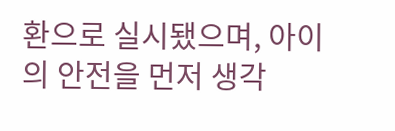환으로 실시됐으며, 아이의 안전을 먼저 생각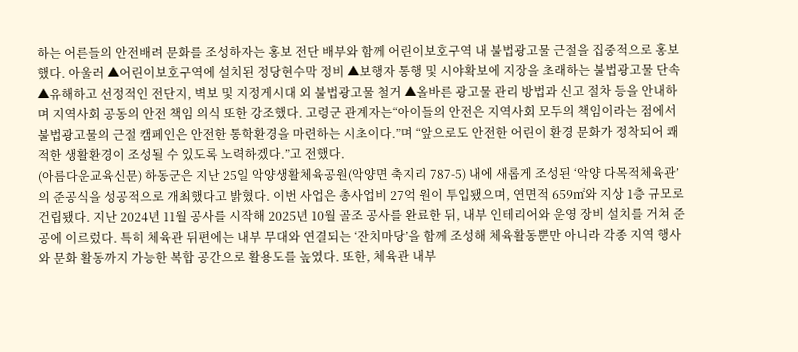하는 어른들의 안전배려 문화를 조성하자는 홍보 전단 배부와 함께 어린이보호구역 내 불법광고물 근절을 집중적으로 홍보했다. 아울러 ▲어린이보호구역에 설치된 정당현수막 정비 ▲보행자 통행 및 시야확보에 지장을 초래하는 불법광고물 단속 ▲유해하고 선정적인 전단지, 벽보 및 지정게시대 외 불법광고물 철거 ▲올바른 광고물 관리 방법과 신고 절차 등을 안내하며 지역사회 공동의 안전 책임 의식 또한 강조했다. 고령군 관계자는“아이들의 안전은 지역사회 모두의 책임이라는 점에서 불법광고물의 근절 캠페인은 안전한 통학환경을 마련하는 시초이다.”며 “앞으로도 안전한 어린이 환경 문화가 정착되어 쾌적한 생활환경이 조성될 수 있도록 노력하겠다.”고 전했다.
(아름다운교육신문) 하동군은 지난 25일 악양생활체육공원(악양면 축지리 787-5) 내에 새롭게 조성된 ‘악양 다목적체육관’의 준공식을 성공적으로 개최했다고 밝혔다. 이번 사업은 총사업비 27억 원이 투입됐으며, 연면적 659㎡와 지상 1층 규모로 건립됐다. 지난 2024년 11월 공사를 시작해 2025년 10월 골조 공사를 완료한 뒤, 내부 인테리어와 운영 장비 설치를 거쳐 준공에 이르렀다. 특히 체육관 뒤편에는 내부 무대와 연결되는 ‘잔치마당’을 함께 조성해 체육활동뿐만 아니라 각종 지역 행사와 문화 활동까지 가능한 복합 공간으로 활용도를 높였다. 또한, 체육관 내부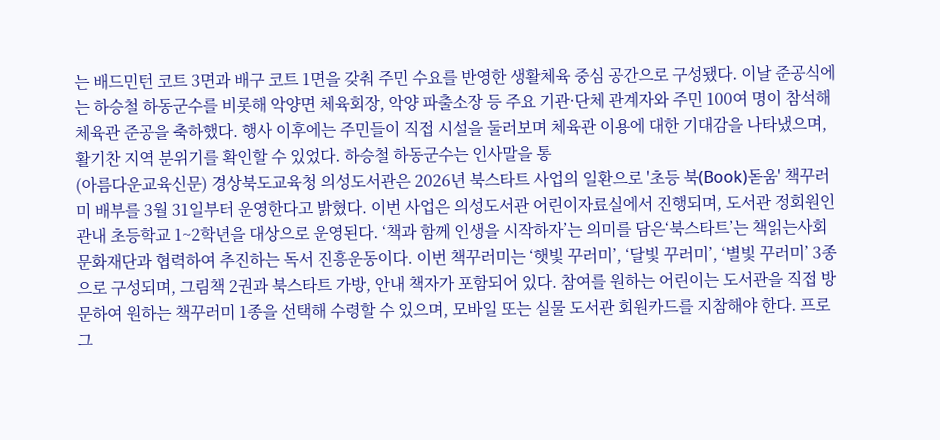는 배드민턴 코트 3면과 배구 코트 1면을 갖춰 주민 수요를 반영한 생활체육 중심 공간으로 구성됐다. 이날 준공식에는 하승철 하동군수를 비롯해 악양면 체육회장, 악양 파출소장 등 주요 기관·단체 관계자와 주민 100여 명이 참석해 체육관 준공을 축하했다. 행사 이후에는 주민들이 직접 시설을 둘러보며 체육관 이용에 대한 기대감을 나타냈으며, 활기찬 지역 분위기를 확인할 수 있었다. 하승철 하동군수는 인사말을 통
(아름다운교육신문) 경상북도교육청 의성도서관은 2026년 북스타트 사업의 일환으로 '초등 북(Book)돋움' 책꾸러미 배부를 3월 31일부터 운영한다고 밝혔다. 이번 사업은 의성도서관 어린이자료실에서 진행되며, 도서관 정회원인 관내 초등학교 1~2학년을 대상으로 운영된다. ‘책과 함께 인생을 시작하자’는 의미를 담은‘북스타트’는 책읽는사회문화재단과 협력하여 추진하는 독서 진흥운동이다. 이번 책꾸러미는 ‘햇빛 꾸러미’, ‘달빛 꾸러미’, ‘별빛 꾸러미’ 3종으로 구성되며, 그림책 2권과 북스타트 가방, 안내 책자가 포함되어 있다. 참여를 원하는 어린이는 도서관을 직접 방문하여 원하는 책꾸러미 1종을 선택해 수령할 수 있으며, 모바일 또는 실물 도서관 회원카드를 지참해야 한다. 프로그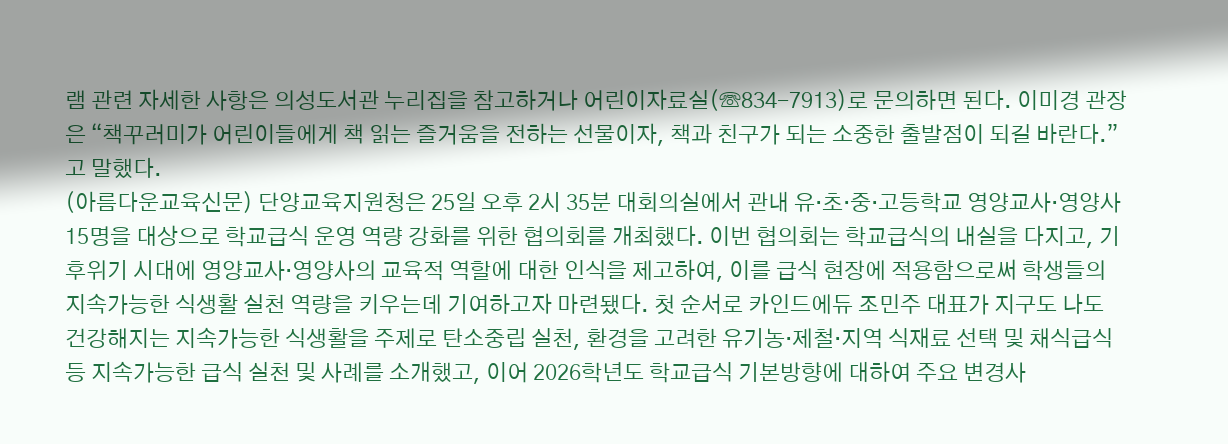램 관련 자세한 사항은 의성도서관 누리집을 참고하거나 어린이자료실(☏834-7913)로 문의하면 된다. 이미경 관장은 “책꾸러미가 어린이들에게 책 읽는 즐거움을 전하는 선물이자, 책과 친구가 되는 소중한 출발점이 되길 바란다.”고 말했다.
(아름다운교육신문) 단양교육지원청은 25일 오후 2시 35분 대회의실에서 관내 유·초·중·고등학교 영양교사·영양사 15명을 대상으로 학교급식 운영 역량 강화를 위한 협의회를 개최했다. 이번 협의회는 학교급식의 내실을 다지고, 기후위기 시대에 영양교사·영양사의 교육적 역할에 대한 인식을 제고하여, 이를 급식 현장에 적용함으로써 학생들의 지속가능한 식생활 실천 역량을 키우는데 기여하고자 마련됐다. 첫 순서로 카인드에듀 조민주 대표가 지구도 나도 건강해지는 지속가능한 식생활을 주제로 탄소중립 실천, 환경을 고려한 유기농·제철·지역 식재료 선택 및 채식급식 등 지속가능한 급식 실천 및 사례를 소개했고, 이어 2026학년도 학교급식 기본방향에 대하여 주요 변경사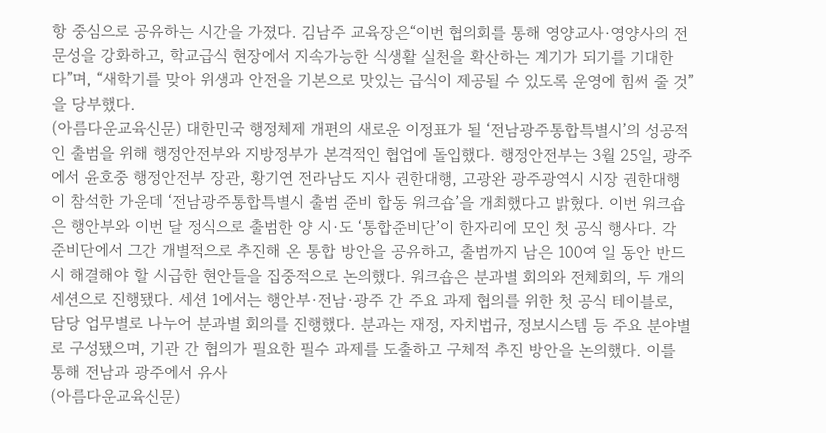항 중심으로 공유하는 시간을 가졌다. 김남주 교육장은“이번 협의회를 통해 영양교사·영양사의 전문성을 강화하고, 학교급식 현장에서 지속가능한 식생활 실천을 확산하는 계기가 되기를 기대한다”며, “새학기를 맞아 위생과 안전을 기본으로 맛있는 급식이 제공될 수 있도록 운영에 힘써 줄 것”을 당부했다.
(아름다운교육신문) 대한민국 행정체제 개편의 새로운 이정표가 될 ‘전남광주통합특별시’의 성공적인 출범을 위해 행정안전부와 지방정부가 본격적인 협업에 돌입했다. 행정안전부는 3월 25일, 광주에서 윤호중 행정안전부 장관, 황기연 전라남도 지사 권한대행, 고광완 광주광역시 시장 권한대행이 참석한 가운데 ‘전남광주통합특별시 출범 준비 합동 워크숍’을 개최했다고 밝혔다. 이번 워크숍은 행안부와 이번 달 정식으로 출범한 양 시·도 ‘통합준비단’이 한자리에 모인 첫 공식 행사다. 각 준비단에서 그간 개별적으로 추진해 온 통합 방안을 공유하고, 출범까지 남은 100여 일 동안 반드시 해결해야 할 시급한 현안들을 집중적으로 논의했다. 워크숍은 분과별 회의와 전체회의, 두 개의 세션으로 진행됐다. 세션 1에서는 행안부·전남·광주 간 주요 과제 협의를 위한 첫 공식 테이블로, 담당 업무별로 나누어 분과별 회의를 진행했다. 분과는 재정, 자치법규, 정보시스템 등 주요 분야별로 구성됐으며, 기관 간 협의가 필요한 필수 과제를 도출하고 구체적 추진 방안을 논의했다. 이를 통해 전남과 광주에서 유사
(아름다운교육신문)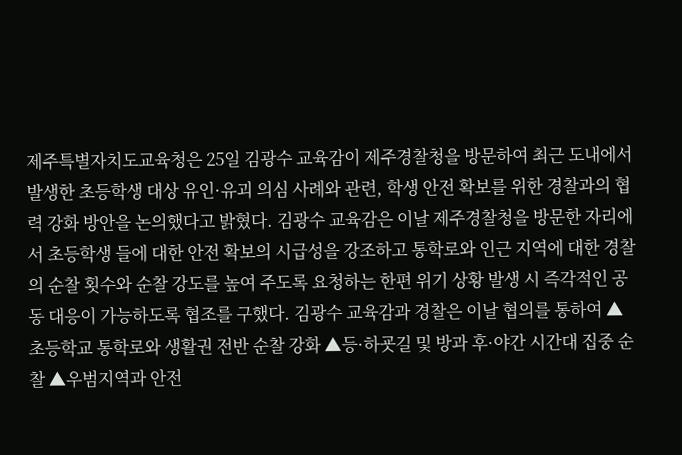제주특별자치도교육청은 25일 김광수 교육감이 제주경찰청을 방문하여 최근 도내에서 발생한 초등학생 대상 유인·유괴 의심 사례와 관련, 학생 안전 확보를 위한 경찰과의 협력 강화 방안을 논의했다고 밝혔다. 김광수 교육감은 이날 제주경찰청을 방문한 자리에서 초등학생 들에 대한 안전 확보의 시급성을 강조하고 통학로와 인근 지역에 대한 경찰의 순찰 횟수와 순찰 강도를 높여 주도록 요청하는 한편 위기 상황 발생 시 즉각적인 공동 대응이 가능하도록 협조를 구했다. 김광수 교육감과 경찰은 이날 협의를 통하여 ▲초등학교 통학로와 생활권 전반 순찰 강화 ▲등·하굣길 및 방과 후·야간 시간대 집중 순찰 ▲우범지역과 안전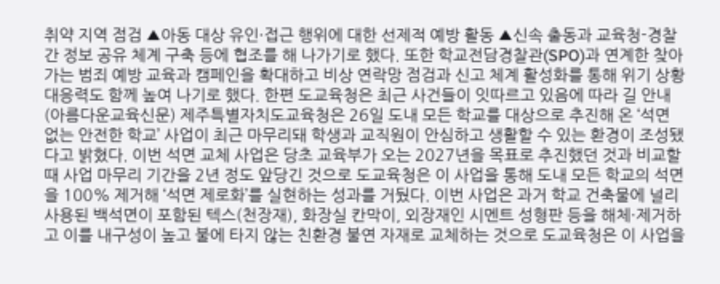취약 지역 점검 ▲아동 대상 유인·접근 행위에 대한 선제적 예방 활동 ▲신속 출동과 교육청-경찰 간 정보 공유 체계 구축 등에 협조를 해 나가기로 했다. 또한 학교전담경찰관(SPO)과 연계한 찾아가는 범죄 예방 교육과 캠페인을 확대하고 비상 연락망 점검과 신고 체계 활성화를 통해 위기 상황 대응력도 함께 높여 나기로 했다. 한편 도교육청은 최근 사건들이 잇따르고 있음에 따라 길 안내
(아름다운교육신문) 제주특별자치도교육청은 26일 도내 모든 학교를 대상으로 추진해 온 ‘석면 없는 안전한 학교’ 사업이 최근 마무리돼 학생과 교직원이 안심하고 생활할 수 있는 환경이 조성됐다고 밝혔다. 이번 석면 교체 사업은 당초 교육부가 오는 2027년을 목표로 추진했던 것과 비교할 때 사업 마무리 기간을 2년 정도 앞당긴 것으로 도교육청은 이 사업을 통해 도내 모든 학교의 석면을 100% 제거해 ‘석면 제로화’를 실현하는 성과를 거뒀다. 이번 사업은 과거 학교 건축물에 널리 사용된 백석면이 포함된 텍스(천장재), 화장실 칸막이, 외장재인 시멘트 성형판 등을 해체·제거하고 이를 내구성이 높고 불에 타지 않는 친환경 불연 자재로 교체하는 것으로 도교육청은 이 사업을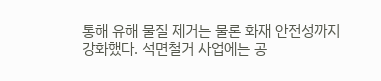통해 유해 물질 제거는 물론 화재 안전성까지 강화했다. 석면철거 사업에는 공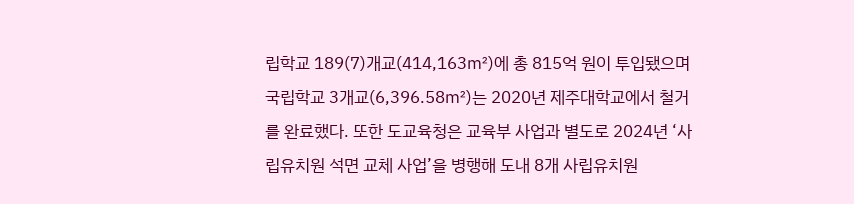립학교 189(7)개교(414,163㎡)에 총 815억 원이 투입됐으며 국립학교 3개교(6,396.58㎡)는 2020년 제주대학교에서 철거를 완료했다. 또한 도교육청은 교육부 사업과 별도로 2024년 ‘사립유치원 석면 교체 사업’을 병행해 도내 8개 사립유치원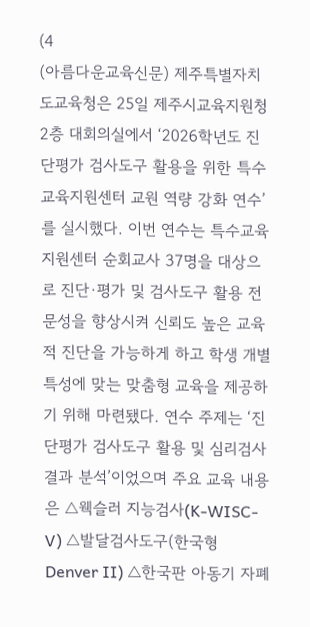(4
(아름다운교육신문) 제주특별자치도교육청은 25일 제주시교육지원청 2층 대회의실에서 ‘2026학년도 진단평가 검사도구 활용을 위한 특수교육지원센터 교원 역량 강화 연수’를 실시했다. 이번 연수는 특수교육지원센터 순회교사 37명을 대상으로 진단·평가 및 검사도구 활용 전문성을 향상시켜 신뢰도 높은 교육적 진단을 가능하게 하고 학생 개별 특성에 맞는 맞춤형 교육을 제공하기 위해 마련됐다. 연수 주제는 ‘진단평가 검사도구 활용 및 심리검사 결과 분석’이었으며 주요 교육 내용은 △웩슬러 지능검사(K-WISC-V) △발달검사도구(한국형 Denver Ⅱ) △한국판 아동기 자폐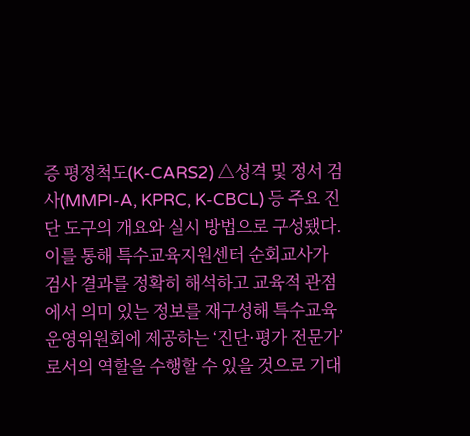증 평정척도(K-CARS2) △성격 및 정서 검사(MMPI-A, KPRC, K-CBCL) 등 주요 진단 도구의 개요와 실시 방법으로 구성됐다. 이를 통해 특수교육지원센터 순회교사가 검사 결과를 정확히 해석하고 교육적 관점에서 의미 있는 정보를 재구성해 특수교육운영위원회에 제공하는 ‘진단·평가 전문가’ 로서의 역할을 수행할 수 있을 것으로 기대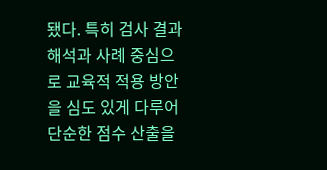됐다. 특히 검사 결과 해석과 사례 중심으로 교육적 적용 방안을 심도 있게 다루어 단순한 점수 산출을